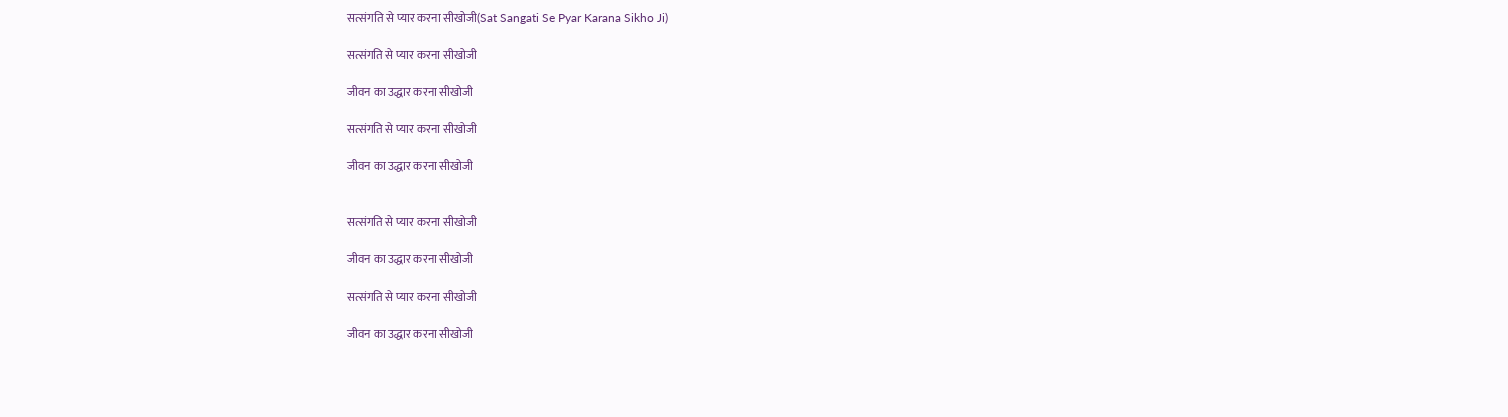सत्संगति से प्यार करना सीखोजी(Sat Sangati Se Pyar Karana Sikho Ji)

सत्संगति से प्यार करना सीखोजी

जीवन का उद्धार करना सीखोजी

सत्संगति से प्यार करना सीखोजी

जीवन का उद्धार करना सीखोजी


सत्संगति से प्यार करना सीखोजी

जीवन का उद्धार करना सीखोजी

सत्संगति से प्यार करना सीखोजी

जीवन का उद्धार करना सीखोजी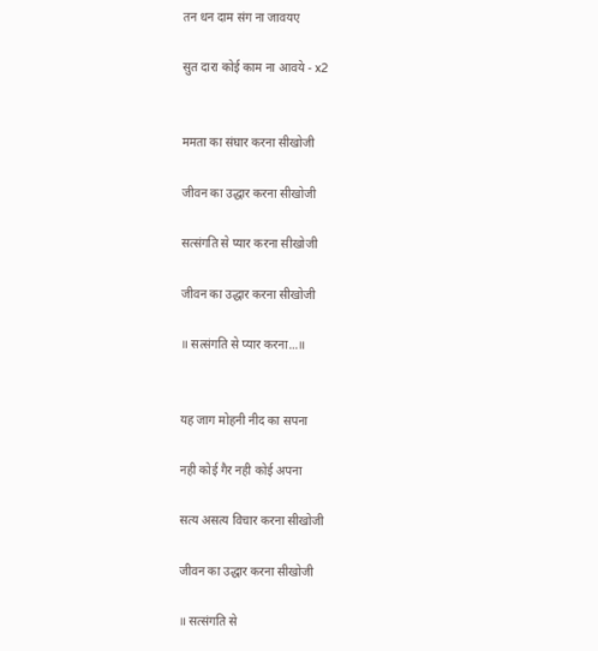तन धन दाम संग ना जावयए

सुत दारा कोई काम ना आवये - x2


ममता का संघार करना सीखोजी

जीवन का उद्धार करना सीखोजी

सत्संगति से प्यार करना सीखोजी

जीवन का उद्धार करना सीखोजी

॥ सत्संगति से प्यार करना...॥


यह जाग मोहनी नीद का सपना

नही कोई गैर नही कोई अपना

सत्य असत्य विचार करना सीखोजी

जीवन का उद्धार करना सीखोजी

॥ सत्संगति से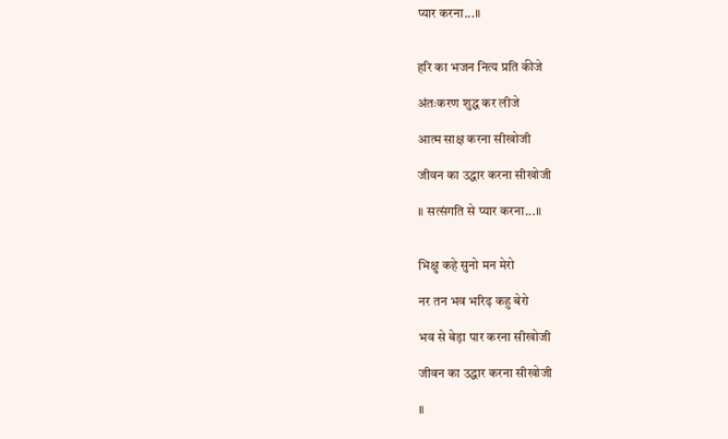प्यार करना...॥


हरि का भजन नित्य प्रति कीजे

अंतःकरण शुद्ध कर लीजे

आत्म साक्ष करना सीखोजी

जीवन का उद्धार करना सीखोजी

॥ सत्संगति से प्यार करना...॥


भिक्षु कहे सुनो मन मेरो

नर तन भव भरिढ़ कहु बेरो

भव से बेड़ा पार करना सीखोजी

जीवन का उद्धार करना सीखोजी

॥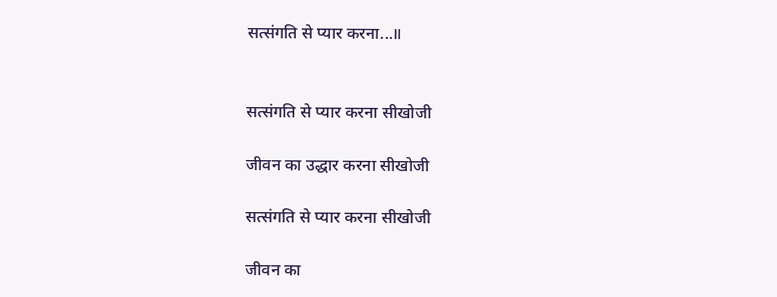सत्संगति से प्यार करना...॥


सत्संगति से प्यार करना सीखोजी

जीवन का उद्धार करना सीखोजी

सत्संगति से प्यार करना सीखोजी

जीवन का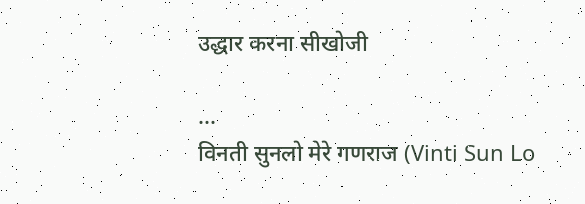उद्धार करना सीखोजी

...
विनती सुनलो मेरे गणराज (Vinti Sun Lo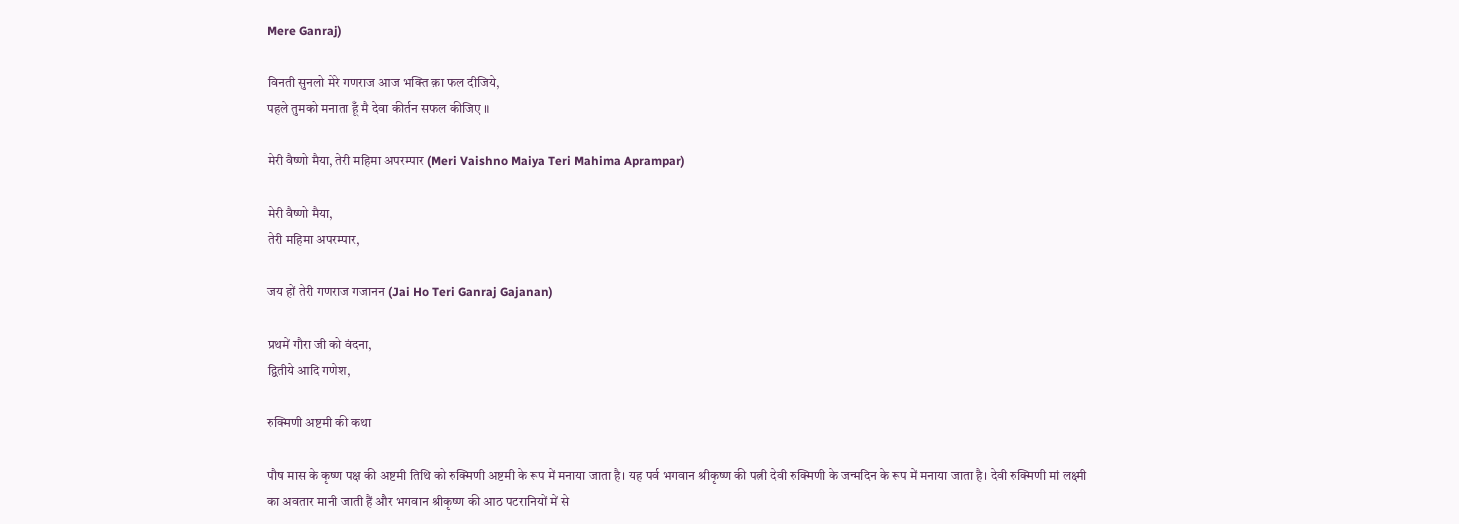Mere Ganraj)

विनती सुनलो मेरे गणराज आज भक्ति क़ा फल दीजिये,
पहले तुमको मनाता हूँ मै देवा कीर्तन सफल कीजिए ॥

मेरी वैष्णो मैया, तेरी महिमा अपरम्पार (Meri Vaishno Maiya Teri Mahima Aprampar)

मेरी वैष्णो मैया,
तेरी महिमा अपरम्पार,

जय हों तेरी गणराज गजानन (Jai Ho Teri Ganraj Gajanan)

प्रथमें गौरा जी को वंदना,
द्वितीये आदि गणेश,

रुक्मिणी अष्टमी की कथा

पौष मास के कृष्ण पक्ष की अष्टमी तिथि को रुक्मिणी अष्टमी के रूप में मनाया जाता है। यह पर्व भगवान श्रीकृष्ण की पत्नी देवी रुक्मिणी के जन्मदिन के रूप में मनाया जाता है। देवी रुक्मिणी मां लक्ष्मी का अवतार मानी जाती हैं और भगवान श्रीकृष्ण की आठ पटरानियों में से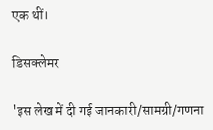एक थीं।

डिसक्लेमर

'इस लेख में दी गई जानकारी/सामग्री/गणना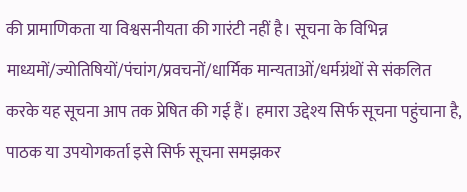की प्रामाणिकता या विश्वसनीयता की गारंटी नहीं है। सूचना के विभिन्न माध्यमों/ज्योतिषियों/पंचांग/प्रवचनों/धार्मिक मान्यताओं/धर्मग्रंथों से संकलित करके यह सूचना आप तक प्रेषित की गई हैं। हमारा उद्देश्य सिर्फ सूचना पहुंचाना है, पाठक या उपयोगकर्ता इसे सिर्फ सूचना समझकर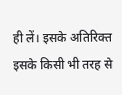ही लें। इसके अतिरिक्त इसके किसी भी तरह से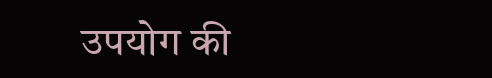उपयोग की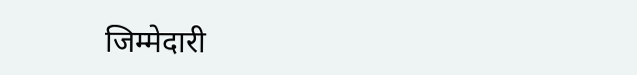जिम्मेदारी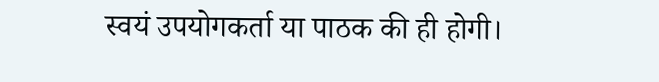स्वयं उपयोगकर्ता या पाठक की ही होगी।